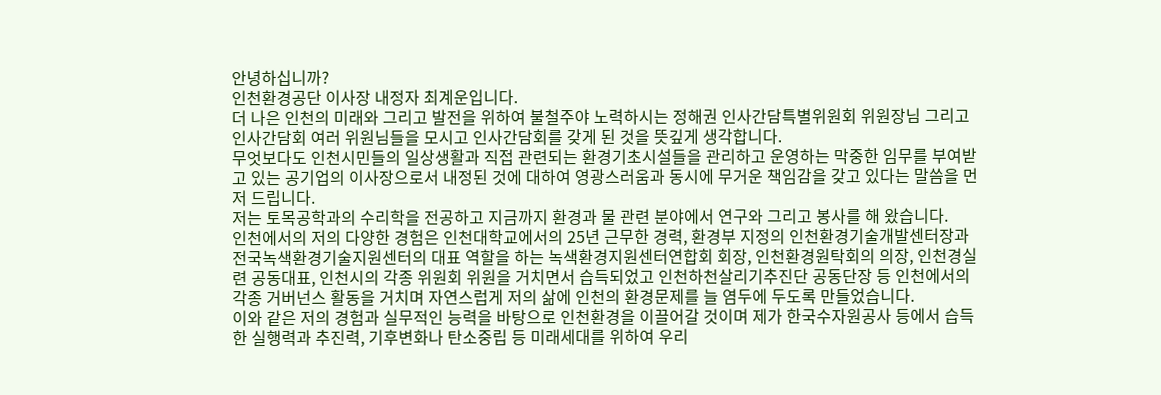안녕하십니까?
인천환경공단 이사장 내정자 최계운입니다.
더 나은 인천의 미래와 그리고 발전을 위하여 불철주야 노력하시는 정해권 인사간담특별위원회 위원장님 그리고 인사간담회 여러 위원님들을 모시고 인사간담회를 갖게 된 것을 뜻깊게 생각합니다.
무엇보다도 인천시민들의 일상생활과 직접 관련되는 환경기초시설들을 관리하고 운영하는 막중한 임무를 부여받고 있는 공기업의 이사장으로서 내정된 것에 대하여 영광스러움과 동시에 무거운 책임감을 갖고 있다는 말씀을 먼저 드립니다.
저는 토목공학과의 수리학을 전공하고 지금까지 환경과 물 관련 분야에서 연구와 그리고 봉사를 해 왔습니다.
인천에서의 저의 다양한 경험은 인천대학교에서의 25년 근무한 경력, 환경부 지정의 인천환경기술개발센터장과 전국녹색환경기술지원센터의 대표 역할을 하는 녹색환경지원센터연합회 회장, 인천환경원탁회의 의장, 인천경실련 공동대표, 인천시의 각종 위원회 위원을 거치면서 습득되었고 인천하천살리기추진단 공동단장 등 인천에서의 각종 거버넌스 활동을 거치며 자연스럽게 저의 삶에 인천의 환경문제를 늘 염두에 두도록 만들었습니다.
이와 같은 저의 경험과 실무적인 능력을 바탕으로 인천환경을 이끌어갈 것이며 제가 한국수자원공사 등에서 습득한 실행력과 추진력, 기후변화나 탄소중립 등 미래세대를 위하여 우리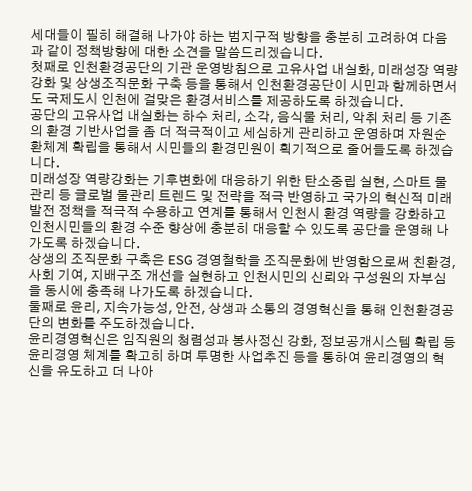세대들이 필히 해결해 나가야 하는 범지구적 방향을 충분히 고려하여 다음과 같이 정책방향에 대한 소견을 말씀드리겠습니다.
첫째로 인천환경공단의 기관 운영방침으로 고유사업 내실화, 미래성장 역량강화 및 상생조직문화 구축 등을 통해서 인천환경공단이 시민과 함께하면서도 국제도시 인천에 걸맞은 환경서비스를 제공하도록 하겠습니다.
공단의 고유사업 내실화는 하수 처리, 소각, 음식물 처리, 악취 처리 등 기존의 환경 기반사업을 좀 더 적극적이고 세심하게 관리하고 운영하며 자원순환체계 확립을 통해서 시민들의 환경민원이 획기적으로 줄어들도록 하겠습니다.
미래성장 역량강화는 기후변화에 대응하기 위한 탄소중립 실현, 스마트 물관리 등 글로벌 물관리 트렌드 및 전략을 적극 반영하고 국가의 혁신적 미래발전 정책을 적극적 수용하고 연계를 통해서 인천시 환경 역량을 강화하고 인천시민들의 환경 수준 향상에 충분히 대응할 수 있도록 공단을 운영해 나가도록 하겠습니다.
상생의 조직문화 구축은 ESG 경영철학을 조직문화에 반영함으로써 친환경, 사회 기여, 지배구조 개선을 실현하고 인천시민의 신뢰와 구성원의 자부심을 동시에 충족해 나가도록 하겠습니다.
둘째로 윤리, 지속가능성, 안전, 상생과 소통의 경영혁신을 통해 인천환경공단의 변화를 주도하겠습니다.
윤리경영혁신은 임직원의 청렴성과 봉사정신 강화, 정보공개시스템 확립 등 윤리경영 체계를 확고히 하며 투명한 사업추진 등을 통하여 윤리경영의 혁신을 유도하고 더 나아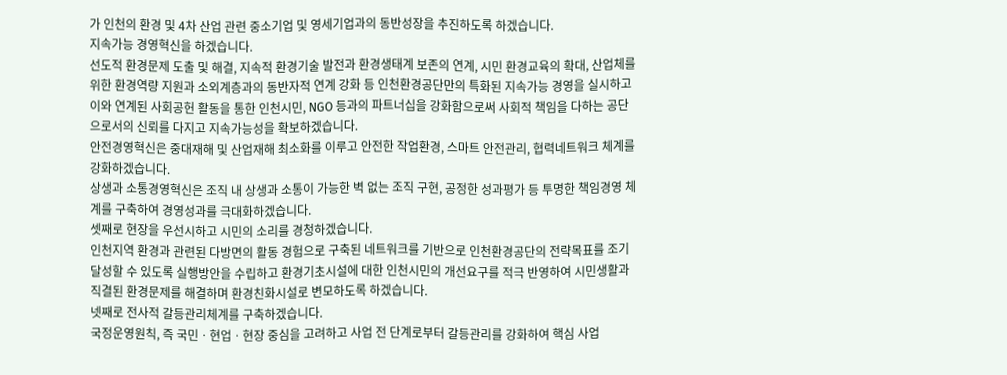가 인천의 환경 및 4차 산업 관련 중소기업 및 영세기업과의 동반성장을 추진하도록 하겠습니다.
지속가능 경영혁신을 하겠습니다.
선도적 환경문제 도출 및 해결, 지속적 환경기술 발전과 환경생태계 보존의 연계, 시민 환경교육의 확대, 산업체를 위한 환경역량 지원과 소외계층과의 동반자적 연계 강화 등 인천환경공단만의 특화된 지속가능 경영을 실시하고 이와 연계된 사회공헌 활동을 통한 인천시민, NGO 등과의 파트너십을 강화함으로써 사회적 책임을 다하는 공단으로서의 신뢰를 다지고 지속가능성을 확보하겠습니다.
안전경영혁신은 중대재해 및 산업재해 최소화를 이루고 안전한 작업환경, 스마트 안전관리, 협력네트워크 체계를 강화하겠습니다.
상생과 소통경영혁신은 조직 내 상생과 소통이 가능한 벽 없는 조직 구현, 공정한 성과평가 등 투명한 책임경영 체계를 구축하여 경영성과를 극대화하겠습니다.
셋째로 현장을 우선시하고 시민의 소리를 경청하겠습니다.
인천지역 환경과 관련된 다방면의 활동 경험으로 구축된 네트워크를 기반으로 인천환경공단의 전략목표를 조기 달성할 수 있도록 실행방안을 수립하고 환경기초시설에 대한 인천시민의 개선요구를 적극 반영하여 시민생활과 직결된 환경문제를 해결하며 환경친화시설로 변모하도록 하겠습니다.
넷째로 전사적 갈등관리체계를 구축하겠습니다.
국정운영원칙, 즉 국민ㆍ현업ㆍ현장 중심을 고려하고 사업 전 단계로부터 갈등관리를 강화하여 핵심 사업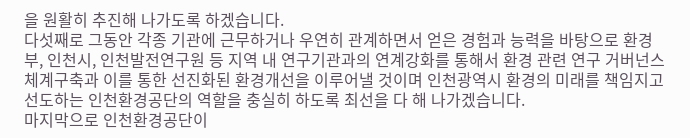을 원활히 추진해 나가도록 하겠습니다.
다섯째로 그동안 각종 기관에 근무하거나 우연히 관계하면서 얻은 경험과 능력을 바탕으로 환경부, 인천시, 인천발전연구원 등 지역 내 연구기관과의 연계강화를 통해서 환경 관련 연구 거버넌스 체계구축과 이를 통한 선진화된 환경개선을 이루어낼 것이며 인천광역시 환경의 미래를 책임지고 선도하는 인천환경공단의 역할을 충실히 하도록 최선을 다 해 나가겠습니다.
마지막으로 인천환경공단이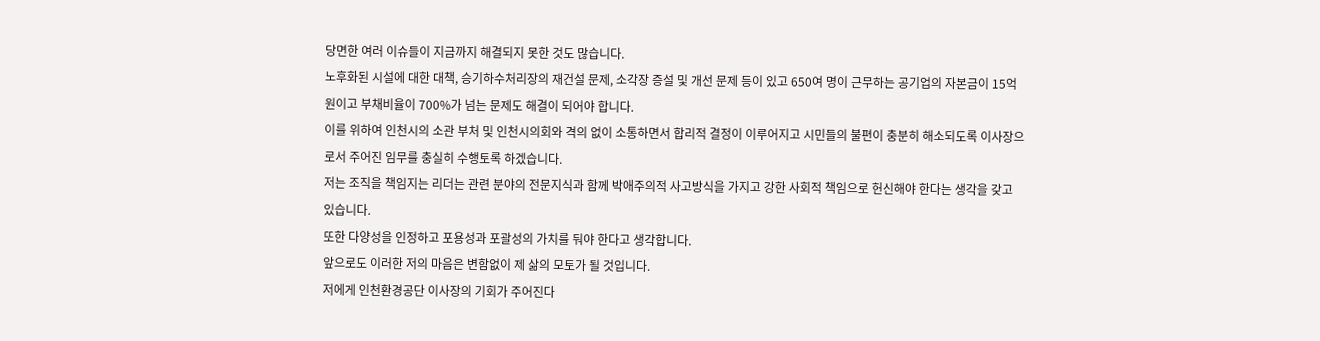당면한 여러 이슈들이 지금까지 해결되지 못한 것도 많습니다.
노후화된 시설에 대한 대책, 승기하수처리장의 재건설 문제, 소각장 증설 및 개선 문제 등이 있고 650여 명이 근무하는 공기업의 자본금이 15억원이고 부채비율이 700%가 넘는 문제도 해결이 되어야 합니다.
이를 위하여 인천시의 소관 부처 및 인천시의회와 격의 없이 소통하면서 합리적 결정이 이루어지고 시민들의 불편이 충분히 해소되도록 이사장으로서 주어진 임무를 충실히 수행토록 하겠습니다.
저는 조직을 책임지는 리더는 관련 분야의 전문지식과 함께 박애주의적 사고방식을 가지고 강한 사회적 책임으로 헌신해야 한다는 생각을 갖고 있습니다.
또한 다양성을 인정하고 포용성과 포괄성의 가치를 둬야 한다고 생각합니다.
앞으로도 이러한 저의 마음은 변함없이 제 삶의 모토가 될 것입니다.
저에게 인천환경공단 이사장의 기회가 주어진다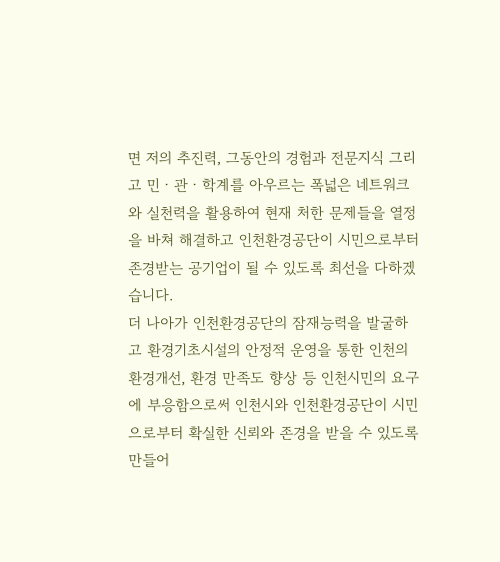면 저의 추진력, 그동안의 경험과 전문지식 그리고 민ㆍ관ㆍ학계를 아우르는 폭넓은 네트워크와 실천력을 활용하여 현재 처한 문제들을 열정을 바쳐 해결하고 인천환경공단이 시민으로부터 존경받는 공기업이 될 수 있도록 최선을 다하겠습니다.
더 나아가 인천환경공단의 잠재능력을 발굴하고 환경기초시설의 안정적 운영을 통한 인천의 환경개선, 환경 만족도 향상 등 인천시민의 요구에 부응함으로써 인천시와 인천환경공단이 시민으로부터 확실한 신뢰와 존경을 받을 수 있도록 만들어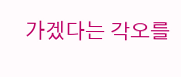가겠다는 각오를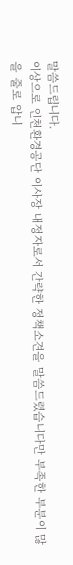말씀드립니다.
이상으로 인천환경공단 이사장 내정자로서 간략한 정책소견을 말씀드렸습니다만 부족한 부분이 많을 줄로 압니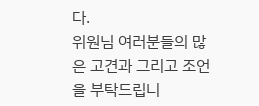다.
위원님 여러분들의 많은 고견과 그리고 조언을 부탁드립니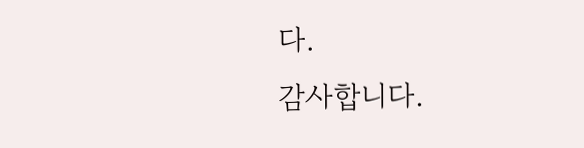다.
감사합니다.